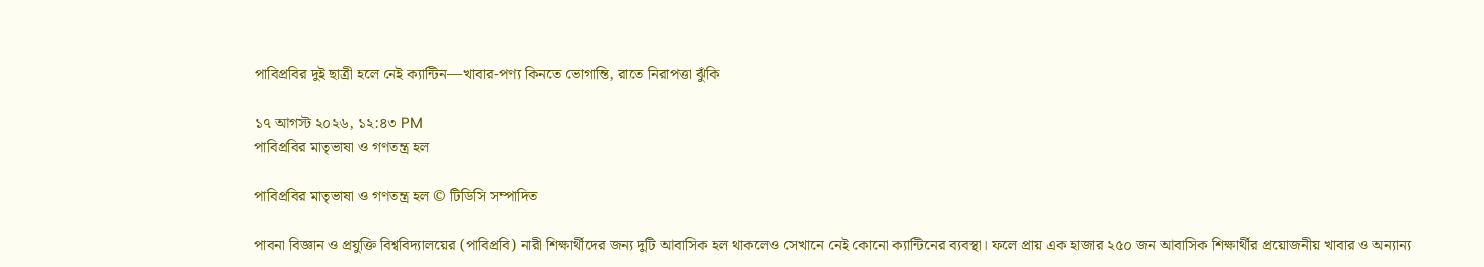পাবিপ্রবির দুই ছাত্রী হলে নেই ক্যান্টিন—খাবার-পণ্য কিনতে ভোগান্তি, রাতে নিরাপত্তা ঝুঁকি

১৭ আগস্ট ২০২৬, ১২:৪৩ PM
পাবিপ্রবির মাতৃভাষা ও গণতন্ত্র হল

পাবিপ্রবির মাতৃভাষা ও গণতন্ত্র হল © টিডিসি সম্পাদিত

পাবনা বিজ্ঞান ও প্রযুক্তি বিশ্ববিদ্যালয়ের (পাবিপ্রবি) নারী শিক্ষার্থীদের জন্য দুটি আবাসিক হল থাকলেও সেখানে নেই কোনো ক্যান্টিনের ব্যবস্থা। ফলে প্রায় এক হাজার ২৫০ জন আবাসিক শিক্ষার্থীর প্রয়োজনীয় খাবার ও অন্যান্য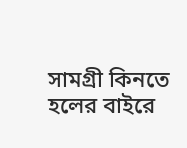সামগ্রী কিনতে হলের বাইরে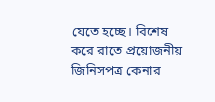যেতে হচ্ছে। বিশেষ করে রাতে প্রয়োজনীয় জিনিসপত্র কেনার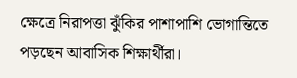ক্ষেত্রে নিরাপত্তা ঝুঁকির পাশাপাশি ভোগান্তিতে পড়ছেন আবাসিক শিক্ষার্থীরা।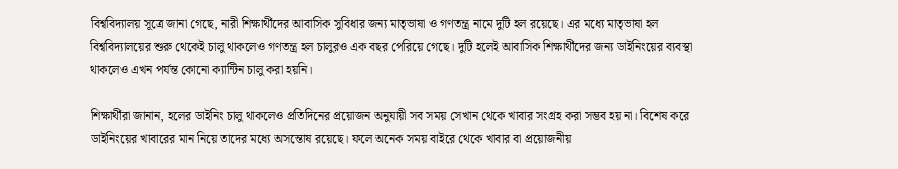বিশ্ববিদ্যালয় সূত্রে জানা গেছে, নারী শিক্ষার্থীদের আবাসিক সুবিধার জন্য মাতৃভাষা ও গণতন্ত্র নামে দুটি হল রয়েছে। এর মধ্যে মাতৃভাষা হল বিশ্ববিদ্যালয়ের শুরু থেকেই চালু থাকলেও গণতন্ত্র হল চালুরও এক বছর পেরিয়ে গেছে। দুটি হলেই আবাসিক শিক্ষার্থীদের জন্য ডাইনিংয়ের ব্যবস্থা থাকলেও এখন পর্যন্ত কোনো ক্যান্টিন চালু করা হয়নি।

শিক্ষার্থীরা জানান, হলের ডাইনিং চালু থাকলেও প্রতিদিনের প্রয়োজন অনুযায়ী সব সময় সেখান থেকে খাবার সংগ্রহ করা সম্ভব হয় না। বিশেষ করে ডাইনিংয়ের খাবারের মান নিয়ে তাদের মধ্যে অসন্তোষ রয়েছে। ফলে অনেক সময় বাইরে থেকে খাবার বা প্রয়োজনীয়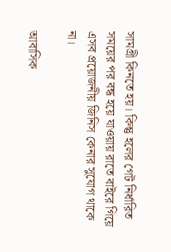সামগ্রী কিনতে হয়। কিন্তু হলের গেট নির্ধারিত সময়ের পর বন্ধ হয়ে যাওয়ায় রাতে বাইরে গিয়ে এসব প্রয়োজনীয় জিনিস কেনার সুযোগ থাকে না।

আবাসিক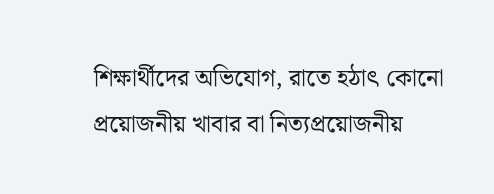শিক্ষার্থীদের অভিযোগ, রাতে হঠাৎ কোনো প্রয়োজনীয় খাবার বা নিত্যপ্রয়োজনীয়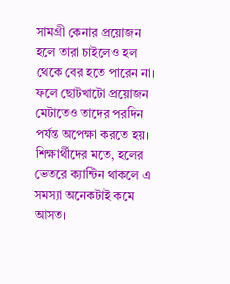সামগ্রী কেনার প্রয়োজন হলে তারা চাইলেও হল থেকে বের হতে পারেন না। ফলে ছোটখাটো প্রয়োজন মেটাতেও তাদের পরদিন পর্যন্ত অপেক্ষা করতে হয়। শিক্ষার্থীদের মতে, হলের ভেতরে ক্যান্টিন থাকলে এ সমস্যা অনেকটাই কমে আসত।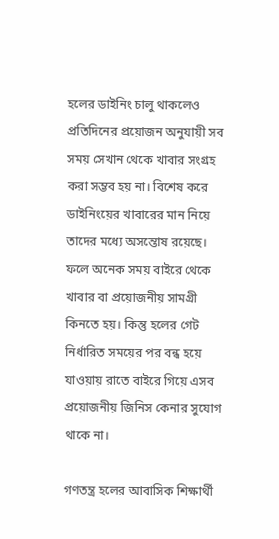হলের ডাইনিং চালু থাকলেও প্রতিদিনের প্রয়োজন অনুযায়ী সব সময় সেখান থেকে খাবার সংগ্রহ করা সম্ভব হয় না। বিশেষ করে ডাইনিংয়ের খাবারের মান নিয়ে তাদের মধ্যে অসন্তোষ রয়েছে। ফলে অনেক সময় বাইরে থেকে খাবার বা প্রয়োজনীয় সামগ্রী কিনতে হয়। কিন্তু হলের গেট নির্ধারিত সময়ের পর বন্ধ হয়ে যাওয়ায় রাতে বাইরে গিয়ে এসব প্রয়োজনীয় জিনিস কেনার সুযোগ থাকে না।

গণতন্ত্র হলের আবাসিক শিক্ষার্থী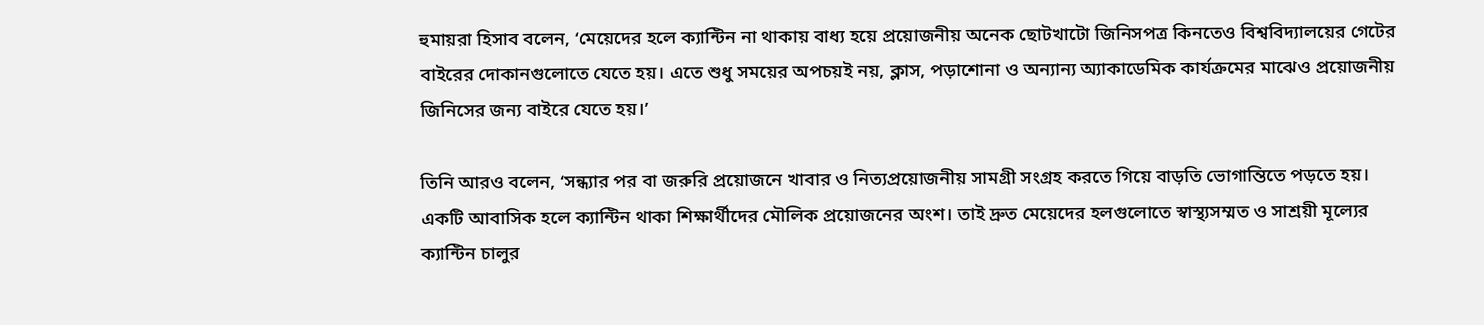হুমায়রা হিসাব বলেন, ‘মেয়েদের হলে ক্যান্টিন না থাকায় বাধ্য হয়ে প্রয়োজনীয় অনেক ছোটখাটো জিনিসপত্র কিনতেও বিশ্ববিদ্যালয়ের গেটের বাইরের দোকানগুলোতে যেতে হয়। এতে শুধু সময়ের অপচয়ই নয়, ক্লাস, পড়াশোনা ও অন্যান্য অ্যাকাডেমিক কার্যক্রমের মাঝেও প্রয়োজনীয় জিনিসের জন্য বাইরে যেতে হয়।’

তিনি আরও বলেন, ‘সন্ধ্যার পর বা জরুরি প্রয়োজনে খাবার ও নিত্যপ্রয়োজনীয় সামগ্রী সংগ্রহ করতে গিয়ে বাড়তি ভোগান্তিতে পড়তে হয়। একটি আবাসিক হলে ক্যান্টিন থাকা শিক্ষার্থীদের মৌলিক প্রয়োজনের অংশ। তাই দ্রুত মেয়েদের হলগুলোতে স্বাস্থ্যসম্মত ও সাশ্রয়ী মূল্যের ক্যান্টিন চালুর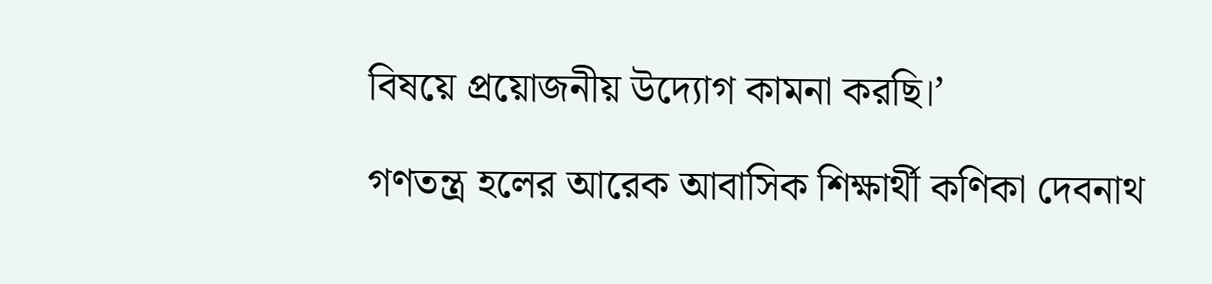বিষয়ে প্রয়োজনীয় উদ্যোগ কামনা করছি।’

গণতন্ত্র হলের আরেক আবাসিক শিক্ষার্থী কণিকা দেবনাথ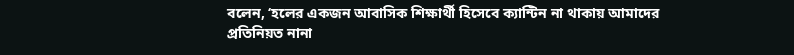বলেন, ‘হলের একজন আবাসিক শিক্ষার্থী হিসেবে ক্যান্টিন না থাকায় আমাদের প্রতিনিয়ত নানা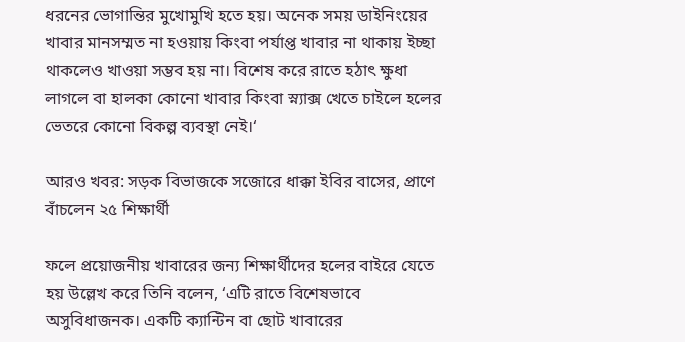ধরনের ভোগান্তির মুখোমুখি হতে হয়। অনেক সময় ডাইনিংয়ের খাবার মানসম্মত না হওয়ায় কিংবা পর্যাপ্ত খাবার না থাকায় ইচ্ছা থাকলেও খাওয়া সম্ভব হয় না। বিশেষ করে রাতে হঠাৎ ক্ষুধা লাগলে বা হালকা কোনো খাবার কিংবা স্ন্যাক্স খেতে চাইলে হলের ভেতরে কোনো বিকল্প ব্যবস্থা নেই।‘

আরও খবর: সড়ক বিভাজকে সজোরে ধাক্কা ইবির বাসের, প্রাণে বাঁচলেন ২৫ শিক্ষার্থী

ফলে প্রয়োজনীয় খাবারের জন্য শিক্ষার্থীদের হলের বাইরে যেতে হয় উল্লেখ করে তিনি বলেন, ‘এটি রাতে বিশেষভাবে অসুবিধাজনক। একটি ক্যান্টিন বা ছোট খাবারের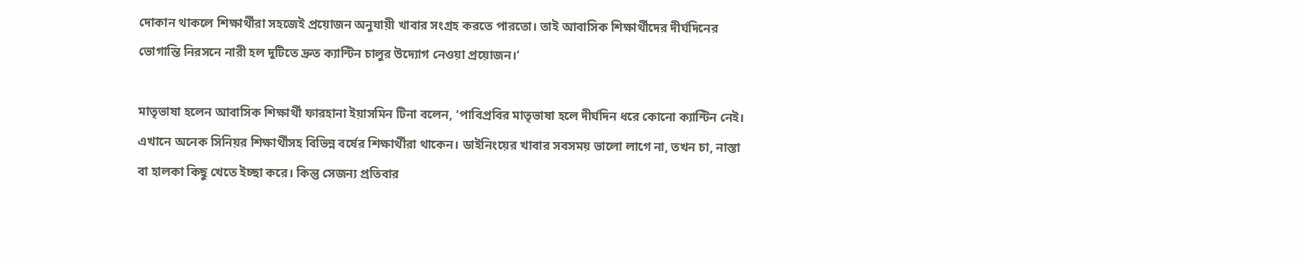দোকান থাকলে শিক্ষার্থীরা সহজেই প্রয়োজন অনুযায়ী খাবার সংগ্রহ করতে পারতো। তাই আবাসিক শিক্ষার্থীদের দীর্ঘদিনের ভোগান্তি নিরসনে নারী হল দুটিতে দ্রুত ক্যান্টিন চালুর উদ্যোগ নেওয়া প্রয়োজন।’

মাতৃভাষা হলেন আবাসিক শিক্ষার্থী ফারহানা ইয়াসমিন টিনা বলেন, ‘পাবিপ্রবির মাতৃভাষা হলে দীর্ঘদিন ধরে কোনো ক্যান্টিন নেই। এখানে অনেক সিনিয়র শিক্ষার্থীসহ বিভিন্ন বর্ষের শিক্ষার্থীরা থাকেন। ডাইনিংয়ের খাবার সবসময় ভালো লাগে না, তখন চা, নাস্তা বা হালকা কিছু খেতে ইচ্ছা করে। কিন্তু সেজন্য প্রতিবার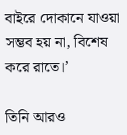বাইরে দোকানে যাওয়া সম্ভব হয় না, বিশেষ করে রাতে।’

তিনি আরও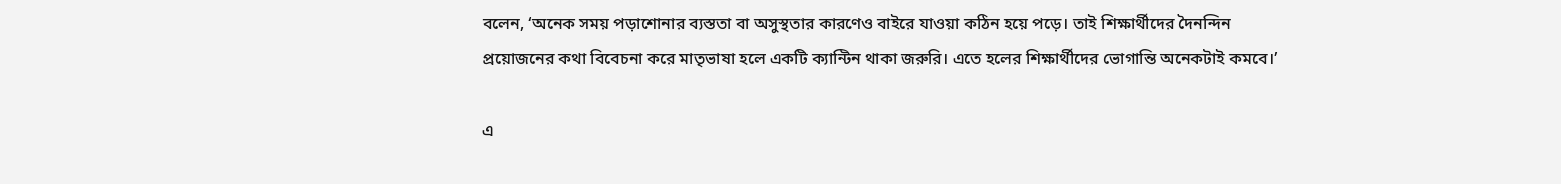বলেন, ‘অনেক সময় পড়াশোনার ব্যস্ততা বা অসুস্থতার কারণেও বাইরে যাওয়া কঠিন হয়ে পড়ে। তাই শিক্ষার্থীদের দৈনন্দিন প্রয়োজনের কথা বিবেচনা করে মাতৃভাষা হলে একটি ক্যান্টিন থাকা জরুরি। এতে হলের শিক্ষার্থীদের ভোগান্তি অনেকটাই কমবে।’

এ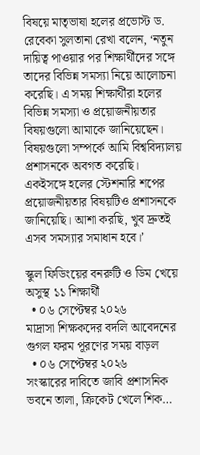বিষয়ে মাতৃভাষা হলের প্রভোস্ট ড. রেবেকা সুলতানা রেখা বলেন, ‘নতুন দায়িত্ব পাওয়ার পর শিক্ষার্থীদের সঙ্গে তাদের বিভিন্ন সমস্যা নিয়ে আলোচনা করেছি। এ সময় শিক্ষার্থীরা হলের বিভিন্ন সমস্যা ও প্রয়োজনীয়তার বিষয়গুলো আমাকে জানিয়েছেন। বিষয়গুলো সম্পর্কে আমি বিশ্ববিদ্যালয় প্রশাসনকে অবগত করেছি। একইসঙ্গে হলের স্টেশনারি শপের প্রয়োজনীয়তার বিষয়টিও প্রশাসনকে জানিয়েছি। আশা করছি, খুব দ্রুতই এসব সমস্যার সমাধান হবে।’

স্কুল ফিডিংয়ের বনরুটি ও ডিম খেয়ে অসুস্থ ১১ শিক্ষার্থী
  • ০৬ সেপ্টেম্বর ২০২৬
মাদ্রাসা শিক্ষকদের বদলি আবেদনের গুগল ফরম পূরণের সময় বাড়ল
  • ০৬ সেপ্টেম্বর ২০২৬
সংস্কারের দাবিতে জাবি প্রশাসনিক ভবনে তালা, ক্রিকেট খেলে শিক…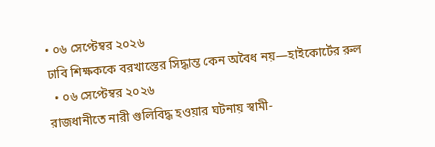• ০৬ সেপ্টেম্বর ২০২৬
ঢাবি শিক্ষককে বরখাস্তের সিদ্ধান্ত কেন অবৈধ নয়—হাইকোর্টের রুল
  • ০৬ সেপ্টেম্বর ২০২৬
রাজধানীতে নারী গুলিবিদ্ধ হওয়ার ঘটনায় স্বামী-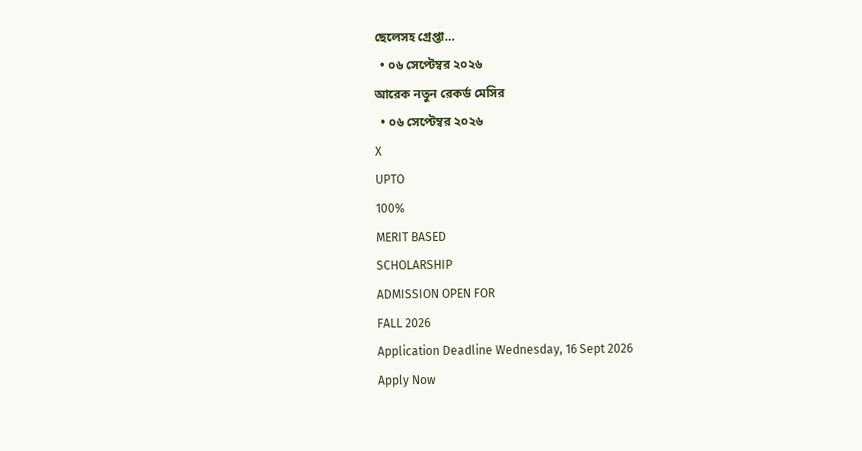ছেলেসহ গ্রেপ্তা…
  • ০৬ সেপ্টেম্বর ২০২৬
আরেক নতুন রেকর্ড মেসির
  • ০৬ সেপ্টেম্বর ২০২৬
X
UPTO
100%
MERIT BASED
SCHOLARSHIP
ADMISSION OPEN FOR
FALL 2026
Application Deadline Wednesday, 16 Sept 2026
Apply Now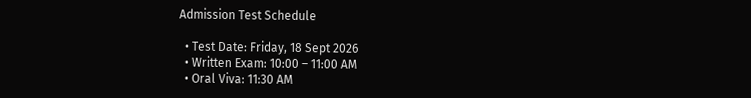Admission Test Schedule

  • Test Date: Friday, 18 Sept 2026
  • Written Exam: 10:00 – 11:00 AM
  • Oral Viva: 11:30 AM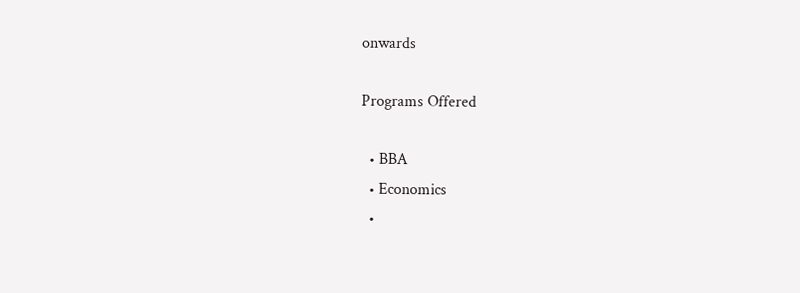onwards

Programs Offered

  • BBA
  • Economics
  •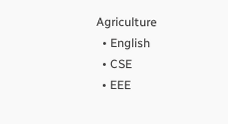Agriculture
  • English
  • CSE
  • EEE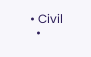• Civil
  •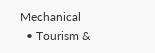Mechanical
  • Tourism &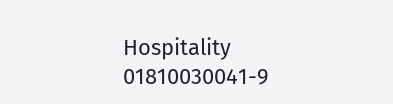Hospitality
01810030041-9